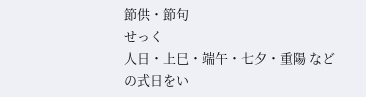節供・節句
せっく
人日・上巳・端午・七夕・重陽 などの式日をい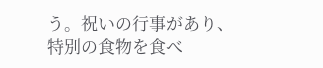う。祝いの行事があり、
特別の食物を食べ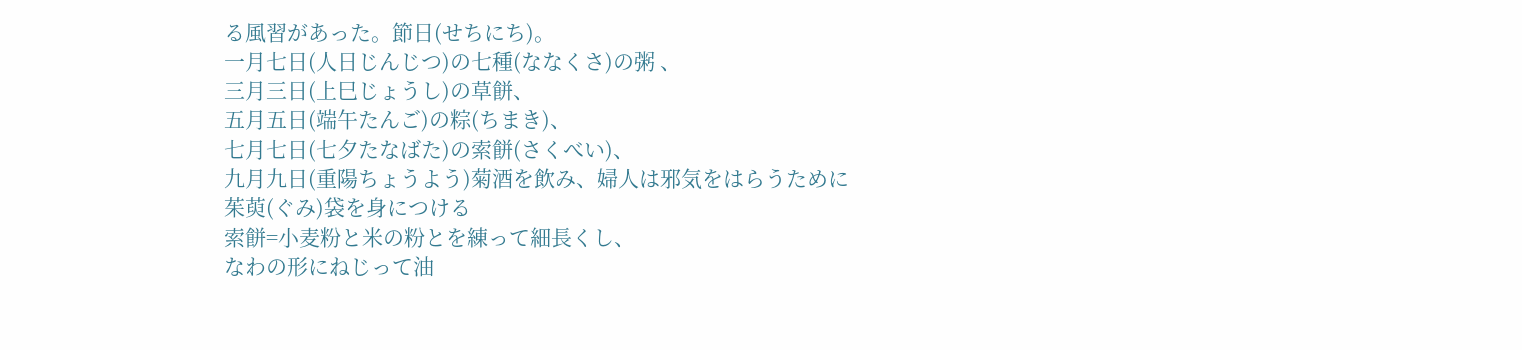る風習があった。節日(せちにち)。
一月七日(人日じんじつ)の七種(ななくさ)の粥 、
三月三日(上巳じょうし)の草餅、
五月五日(端午たんご)の粽(ちまき)、
七月七日(七夕たなばた)の索餅(さくべい)、
九月九日(重陽ちょうよう)菊酒を飲み、婦人は邪気をはらうために
茱萸(ぐみ)袋を身につける
索餅=小麦粉と米の粉とを練って細長くし、
なわの形にねじって油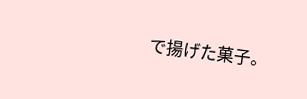で揚げた菓子。